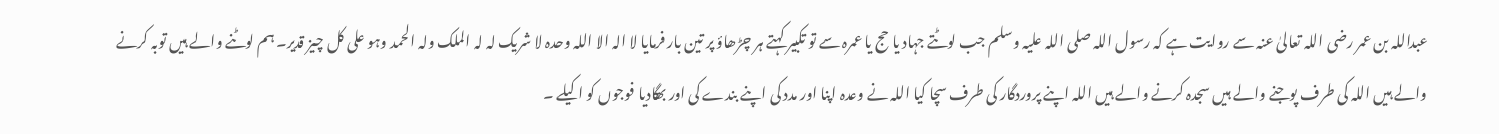عبداللہ بن عمر رضی اللہ تعالیٰ عنہ سے روایت ہے کہ رسول اللہ صلی اللہ علیہ وسلم جب لوٹتے جہاد یا حج یا عمرہ سے تو تکبیر کہتے ہر چڑھاؤ پر تین بار فرمایا لا الہ الا اللہ وحدہ لا شریک لہ لہ الملک ولہ الحمد وہو علی کل چیز قدیر۔ ہم لوٹنے والے ہیں توبہ کرنے والے ہیں اللہ کی طرف پوجنے والے ہیں سجدہ کرنے والے ہیں اللہ اپنے پروردگار کی طرف سچا کیا اللہ نے وعدہ اپنا اور مدد کی اپنے بندے کی اور بھگادیا فوجوں کو اکیلے ۔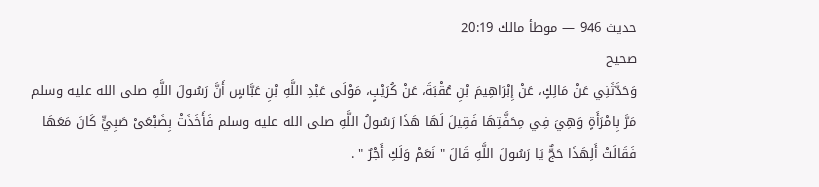حدیث 946 — موطأ مالك 20:19
صحیح
وَحَدَّثَنِي عَنْ مَالِكٍ، عَنْ إِبْرَاهِيمَ بْنِ عُقْبَةَ، عَنْ كُرَيْبٍ، مَوْلَى عَبْدِ اللَّهِ بْنِ عَبَّاسٍ أَنَّ رَسُولَ اللَّهِ صلى الله عليه وسلم مَرَّ بِامْرَأَةٍ وَهِيَ فِي مِحَفَّتِهَا فَقِيلَ لَهَا هَذَا رَسُولُ اللَّهِ صلى الله عليه وسلم فَأَخَذَتْ بِضَبْعَىْ صَبِيٍّ كَانَ مَعَهَا فَقَالَتْ أَلِهَذَا حَجٌّ يَا رَسُولَ اللَّهِ قَالَ " نَعَمْ وَلَكِ أَجْرٌ " .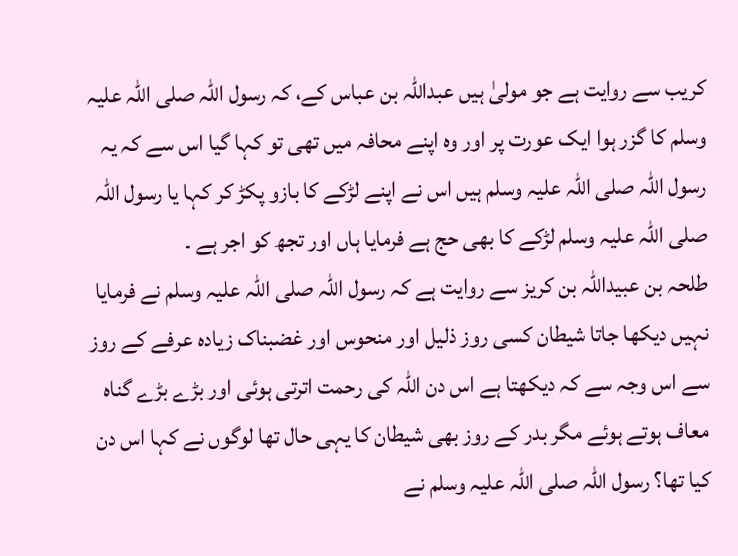کریب سے روایت ہے جو مولیٰ ہیں عبداللہ بن عباس کے، کہ رسول اللہ صلی اللہ علیہ وسلم کا گزر ہوا ایک عورت پر اور وہ اپنے محافہ میں تھی تو کہا گیا اس سے کہ یہ رسول اللہ صلی اللہ علیہ وسلم ہیں اس نے اپنے لڑکے کا بازو پکڑ کر کہا یا رسول اللہ صلی اللہ علیہ وسلم لڑکے کا بھی حج ہے فرمایا ہاں اور تجھ کو اجر ہے ۔
طلحہ بن عبیداللہ بن کریز سے روایت ہے کہ رسول اللہ صلی اللہ علیہ وسلم نے فرمایا نہیں دیکھا جاتا شیطان کسی روز ذلیل اور منحوس اور غضبناک زیادہ عرفے کے روز سے اس وجہ سے کہ دیکھتا ہے اس دن اللہ کی رحمت اترتی ہوئی اور بڑے بڑے گناہ معاف ہوتے ہوئے مگر بدر کے روز بھی شیطان کا یہی حال تھا لوگوں نے کہا اس دن کیا تھا؟ رسول اللہ صلی اللہ علیہ وسلم نے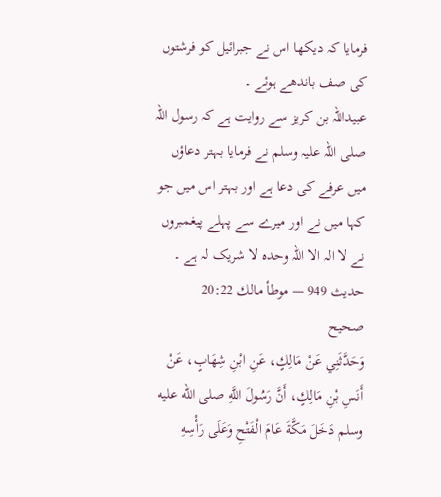فرمایا کہ دیکھا اس نے جبرائیل کو فرشتوں کی صف باندھے ہوئے ۔
عبیداللہ بن کریز سے روایت ہے کہ رسول اللہ صلی اللہ علیہ وسلم نے فرمایا بہتر دعاؤں میں عرفے کی دعا ہے اور بہتر اس میں جو کہا میں نے اور میرے سے پہلے پیغمبروں نے لا الہ الا اللہ وحدہ لا شریک لہ ہے ۔
حدیث 949 — موطأ مالك 20:22
صحیح
وَحَدَّثَنِي عَنْ مَالِكٍ، عَنِ ابْنِ شِهَابٍ، عَنْ أَنَسِ بْنِ مَالِكٍ، أَنَّ رَسُولَ اللَّهِ صلى الله عليه وسلم دَخَلَ مَكَّةَ عَامَ الْفَتْحِ وَعَلَى رَأْسِهِ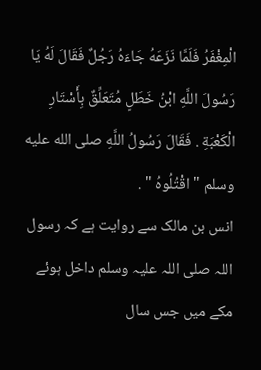الْمِغْفَرُ فَلَمَّا نَزَعَهُ جَاءَهُ رَجُلٌ فَقَالَ لَهُ يَا رَسُولَ اللَّهِ ابْنُ خَطَلٍ مُتَعَلِّقٌ بِأَسْتَارِ الْكَعْبَةِ . فَقَالَ رَسُولُ اللَّهِ صلى الله عليه وسلم " اقْتُلُوهُ " .
انس بن مالک سے روایت ہے کہ رسول اللہ صلی اللہ علیہ وسلم داخل ہوئے مکے میں جس سال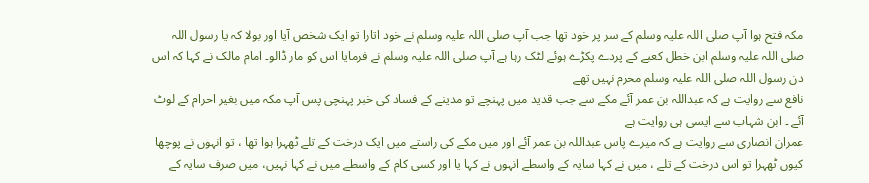مکہ فتح ہوا آپ صلی اللہ علیہ وسلم کے سر پر خود تھا جب آپ صلی اللہ علیہ وسلم نے خود اتارا تو ایک شخص آیا اور بولا کہ یا رسول اللہ صلی اللہ علیہ وسلم ابن خطل کعبے کے پردے پکڑے ہوئے لٹک رہا ہے آپ صلی اللہ علیہ وسلم نے فرمایا اس کو مار ڈالو۔ امام مالک نے کہا کہ اس دن رسول اللہ صلی اللہ علیہ وسلم محرم نہیں تھے
نافع سے روایت ہے کہ عبداللہ بن عمر آئے مکے سے جب قدید میں پہنچے تو مدینے کے فساد کی خبر پہنچی پس آپ مکہ میں بغیر احرام کے لوٹ آئے ۔ ابن شہاب سے ایسی ہی روایت ہے
عمران انصاری سے روایت ہے کہ میرے پاس عبداللہ بن عمر آئے اور میں مکے کی راستے میں ایک درخت کے تلے ٹھہرا ہوا تھا ، تو انہوں نے پوچھا کیوں ٹھہرا تو اس درخت کے تلے ، میں نے کہا سایہ کے واسطے انہوں نے کہا یا اور کسی کام کے واسطے میں نے کہا نہیں، میں صرف سایہ کے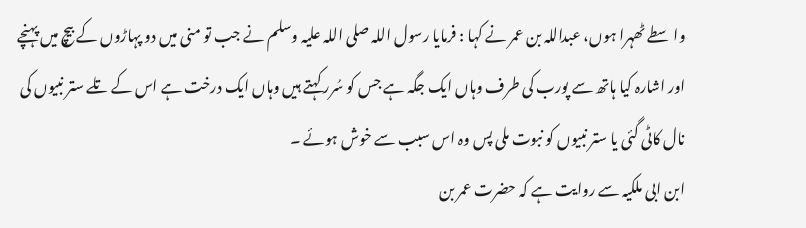واسطے ٹھہرا ہوں، عبداللہ بن عمر نے کہا : فرمایا رسول اللہ صلی اللہ علیہ وسلم نے جب تو منی میں دو پہاڑوں کے بیچ میں پہنچے اور اشارہ کیا ہاتھ سے پورب کی طرف وہاں ایک جگہ ہے جس کو سُرر کہتے ہیں وہاں ایک درخت ہے اس کے تلے ستر نبیوں کی نال کاٹی گئی یا ستر نبیوں کو نبوت ملی پس وہ اس سبب سے خوش ہوئے ۔
ابن ابی ملکیہ سے روایت ہے کہ حضرت عمر بن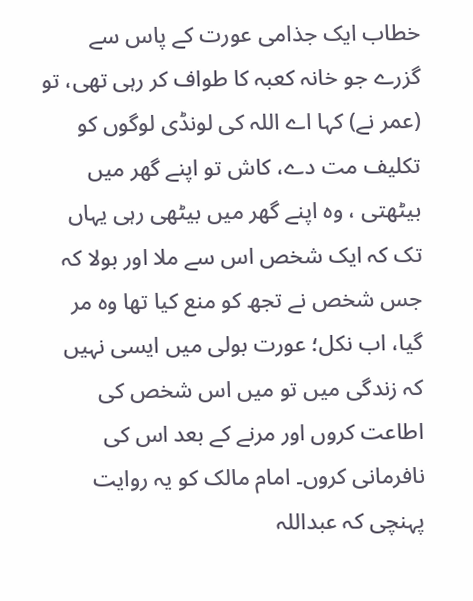خطاب ایک جذامی عورت کے پاس سے گزرے جو خانہ کعبہ کا طواف کر رہی تھی، تو (عمر نے) کہا اے اللہ کی لونڈی لوگوں کو تکلیف مت دے، کاش تو اپنے گھر میں بیٹھتی ، وہ اپنے گھر میں بیٹھی رہی یہاں تک کہ ایک شخص اس سے ملا اور بولا کہ جس شخص نے تجھ کو منع کیا تھا وہ مر گیا، اب نکل؛ عورت بولی میں ایسی نہیں کہ زندگی میں تو میں اس شخص کی اطاعت کروں اور مرنے کے بعد اس کی نافرمانی کروں۔ امام مالک کو یہ روایت پہنچی کہ عبداللہ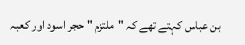بن عباس کہتے تھے کہ "ملتزم " حجر اسود اور کعبہ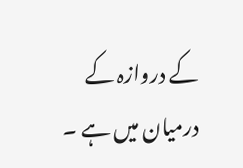کے دروازہ کے درمیان میں ہے ۔